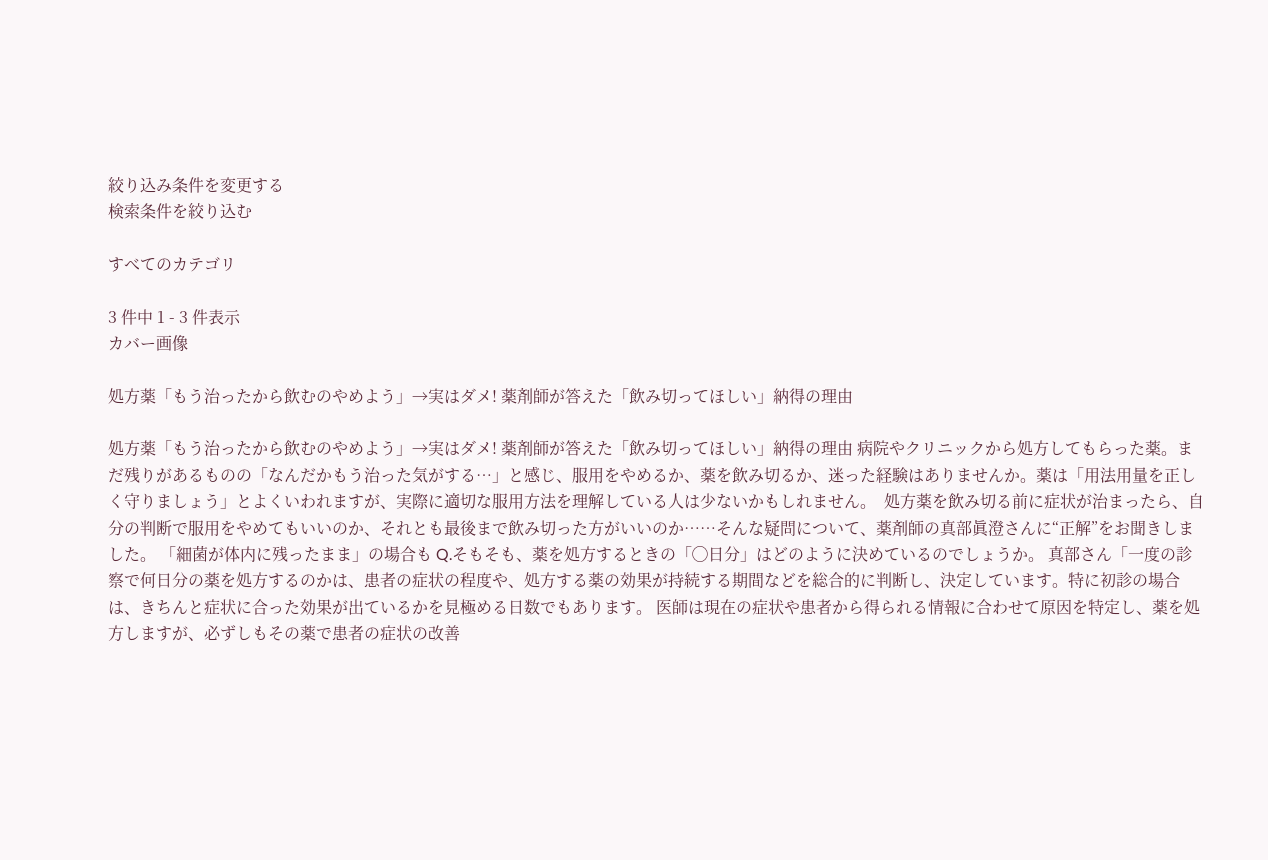絞り込み条件を変更する
検索条件を絞り込む

すべてのカテゴリ

3 件中 1 - 3 件表示
カバー画像

処方薬「もう治ったから飲むのやめよう」→実はダメ! 薬剤師が答えた「飲み切ってほしい」納得の理由

処方薬「もう治ったから飲むのやめよう」→実はダメ! 薬剤師が答えた「飲み切ってほしい」納得の理由 病院やクリニックから処方してもらった薬。まだ残りがあるものの「なんだかもう治った気がする…」と感じ、服用をやめるか、薬を飲み切るか、迷った経験はありませんか。薬は「用法用量を正しく守りましょう」とよくいわれますが、実際に適切な服用方法を理解している人は少ないかもしれません。  処方薬を飲み切る前に症状が治まったら、自分の判断で服用をやめてもいいのか、それとも最後まで飲み切った方がいいのか……そんな疑問について、薬剤師の真部眞澄さんに“正解”をお聞きしました。 「細菌が体内に残ったまま」の場合も Q.そもそも、薬を処方するときの「◯日分」はどのように決めているのでしょうか。 真部さん「一度の診察で何日分の薬を処方するのかは、患者の症状の程度や、処方する薬の効果が持続する期間などを総合的に判断し、決定しています。特に初診の場合は、きちんと症状に合った効果が出ているかを見極める日数でもあります。 医師は現在の症状や患者から得られる情報に合わせて原因を特定し、薬を処方しますが、必ずしもその薬で患者の症状の改善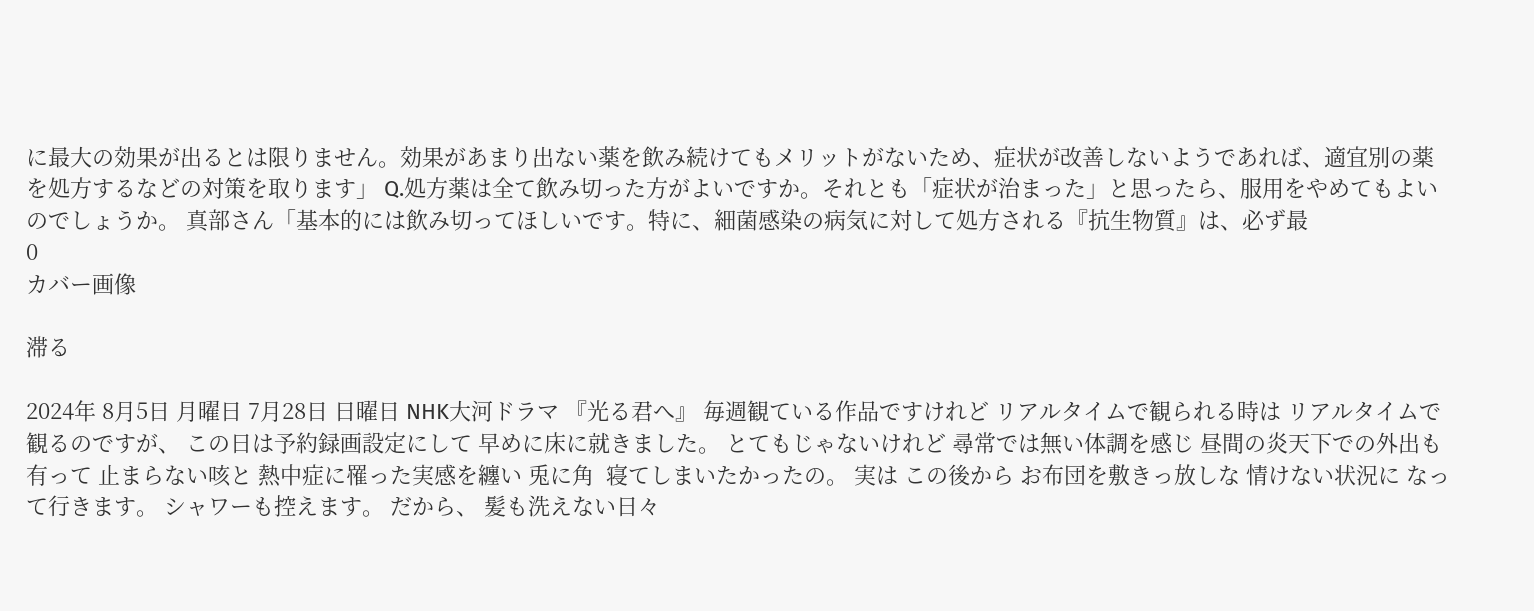に最大の効果が出るとは限りません。効果があまり出ない薬を飲み続けてもメリットがないため、症状が改善しないようであれば、適宜別の薬を処方するなどの対策を取ります」 Q.処方薬は全て飲み切った方がよいですか。それとも「症状が治まった」と思ったら、服用をやめてもよいのでしょうか。 真部さん「基本的には飲み切ってほしいです。特に、細菌感染の病気に対して処方される『抗生物質』は、必ず最
0
カバー画像

滞る

2024年 8月5日 月曜日 7月28日 日曜日 NHK大河ドラマ 『光る君へ』 毎週観ている作品ですけれど リアルタイムで観られる時は リアルタイムで観るのですが、 この日は予約録画設定にして 早めに床に就きました。 とてもじゃないけれど 尋常では無い体調を感じ 昼間の炎天下での外出も有って 止まらない咳と 熱中症に罹った実感を纏い 兎に角  寝てしまいたかったの。 実は この後から お布団を敷きっ放しな 情けない状況に なって行きます。 シャワーも控えます。 だから、 髪も洗えない日々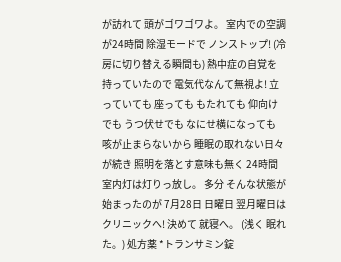が訪れて 頭がゴワゴワよ。 室内での空調が24時間 除湿モードで ノンストップ! (冷房に切り替える瞬間も) 熱中症の自覚を持っていたので 電気代なんて無視よ! 立っていても 座っても もたれても 仰向けでも うつ伏せでも なにせ横になっても 咳が止まらないから 睡眠の取れない日々が続き 照明を落とす意味も無く 24時間 室内灯は灯りっ放し。 多分 そんな状態が始まったのが 7月28日 日曜日 翌月曜日はクリニックへ! 決めて 就寝へ。 (浅く 眠れた。) 処方薬 *トランサミン錠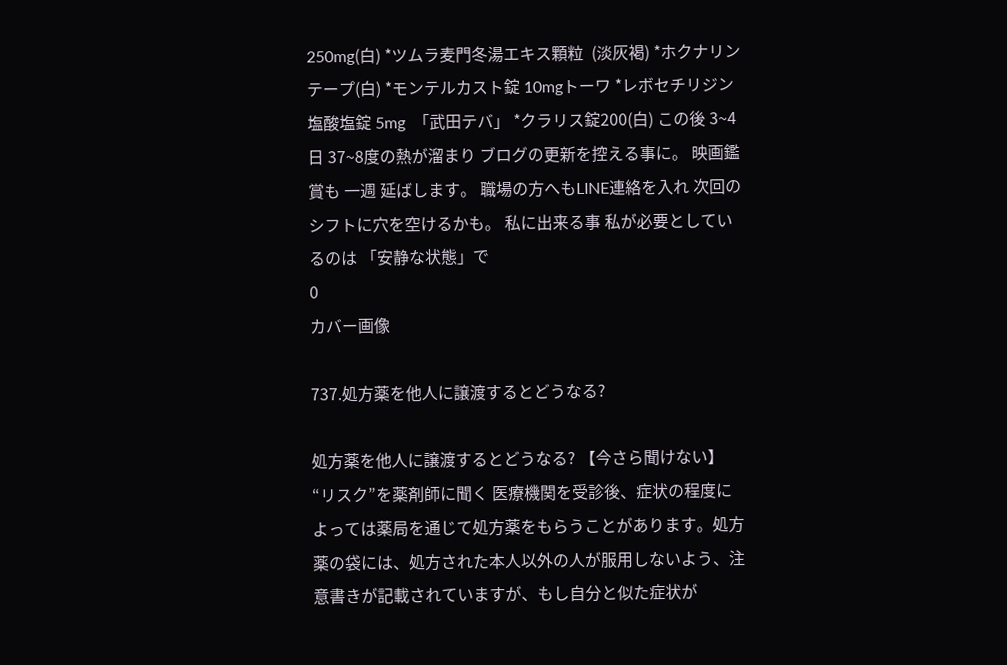250mg(白) *ツムラ麦門冬湯エキス顆粒  (淡灰褐) *ホクナリンテープ(白) *モンテルカスト錠 10mgトーワ *レボセチリジン塩酸塩錠 5mg  「武田テバ」 *クラリス錠200(白) この後 3~4日 37~8度の熱が溜まり ブログの更新を控える事に。 映画鑑賞も 一週 延ばします。 職場の方へもLINE連絡を入れ 次回のシフトに穴を空けるかも。 私に出来る事 私が必要としているのは 「安静な状態」で
0
カバー画像

737.処方薬を他人に譲渡するとどうなる?

処方薬を他人に譲渡するとどうなる? 【今さら聞けない】“リスク”を薬剤師に聞く 医療機関を受診後、症状の程度によっては薬局を通じて処方薬をもらうことがあります。処方薬の袋には、処方された本人以外の人が服用しないよう、注意書きが記載されていますが、もし自分と似た症状が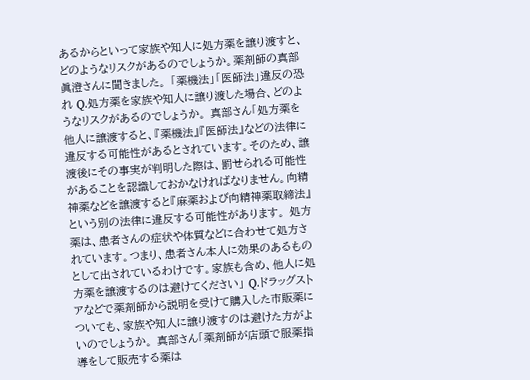あるからといって家族や知人に処方薬を譲り渡すと、どのようなリスクがあるのでしょうか。薬剤師の真部眞澄さんに聞きました。 「薬機法」「医師法」違反の恐れ Q.処方薬を家族や知人に譲り渡した場合、どのようなリスクがあるのでしょうか。 真部さん「処方薬を他人に譲渡すると、『薬機法』『医師法』などの法律に違反する可能性があるとされています。そのため、譲渡後にその事実が判明した際は、罰せられる可能性があることを認識しておかなければなりません。向精神薬などを譲渡すると『麻薬および向精神薬取締法』という別の法律に違反する可能性があります。 処方薬は、患者さんの症状や体質などに合わせて処方されています。つまり、患者さん本人に効果のあるものとして出されているわけです。家族も含め、他人に処方薬を譲渡するのは避けてください」 Q.ドラッグストアなどで薬剤師から説明を受けて購入した市販薬についても、家族や知人に譲り渡すのは避けた方がよいのでしょうか。 真部さん「薬剤師が店頭で服薬指導をして販売する薬は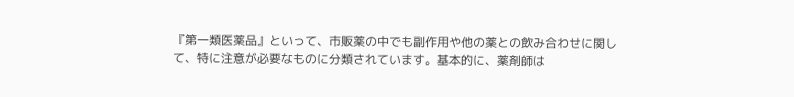『第一類医薬品』といって、市販薬の中でも副作用や他の薬との飲み合わせに関して、特に注意が必要なものに分類されています。基本的に、薬剤師は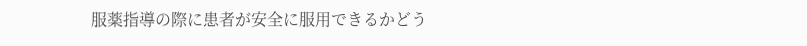服薬指導の際に患者が安全に服用できるかどう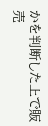かを判断した上で販売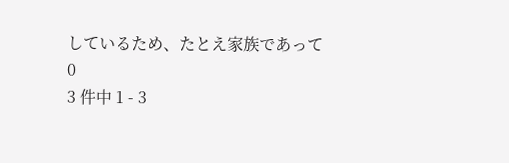しているため、たとえ家族であって
0
3 件中 1 - 3